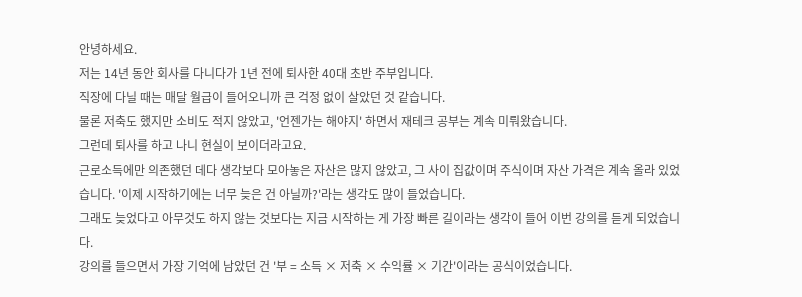안녕하세요.
저는 14년 동안 회사를 다니다가 1년 전에 퇴사한 40대 초반 주부입니다.
직장에 다닐 때는 매달 월급이 들어오니까 큰 걱정 없이 살았던 것 같습니다.
물론 저축도 했지만 소비도 적지 않았고, '언젠가는 해야지' 하면서 재테크 공부는 계속 미뤄왔습니다.
그런데 퇴사를 하고 나니 현실이 보이더라고요.
근로소득에만 의존했던 데다 생각보다 모아놓은 자산은 많지 않았고, 그 사이 집값이며 주식이며 자산 가격은 계속 올라 있었습니다. '이제 시작하기에는 너무 늦은 건 아닐까?'라는 생각도 많이 들었습니다.
그래도 늦었다고 아무것도 하지 않는 것보다는 지금 시작하는 게 가장 빠른 길이라는 생각이 들어 이번 강의를 듣게 되었습니다.
강의를 들으면서 가장 기억에 남았던 건 '부 = 소득 × 저축 × 수익률 × 기간'이라는 공식이었습니다.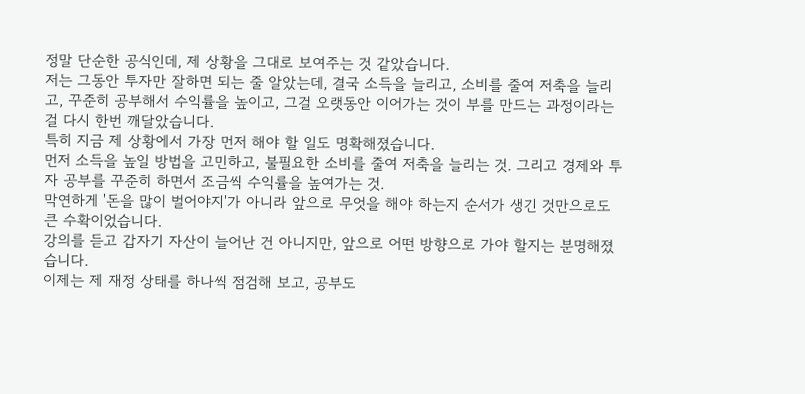정말 단순한 공식인데, 제 상황을 그대로 보여주는 것 같았습니다.
저는 그동안 투자만 잘하면 되는 줄 알았는데, 결국 소득을 늘리고, 소비를 줄여 저축을 늘리고, 꾸준히 공부해서 수익률을 높이고, 그걸 오랫동안 이어가는 것이 부를 만드는 과정이라는 걸 다시 한번 깨달았습니다.
특히 지금 제 상황에서 가장 먼저 해야 할 일도 명확해졌습니다.
먼저 소득을 높일 방법을 고민하고, 불필요한 소비를 줄여 저축을 늘리는 것. 그리고 경제와 투자 공부를 꾸준히 하면서 조금씩 수익률을 높여가는 것.
막연하게 '돈을 많이 벌어야지'가 아니라 앞으로 무엇을 해야 하는지 순서가 생긴 것만으로도 큰 수확이었습니다.
강의를 듣고 갑자기 자산이 늘어난 건 아니지만, 앞으로 어떤 방향으로 가야 할지는 분명해졌습니다.
이제는 제 재정 상태를 하나씩 점검해 보고, 공부도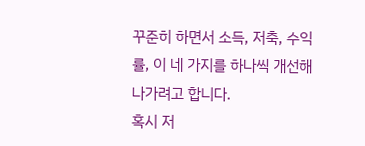꾸준히 하면서 소득, 저축, 수익률, 이 네 가지를 하나씩 개선해 나가려고 합니다.
혹시 저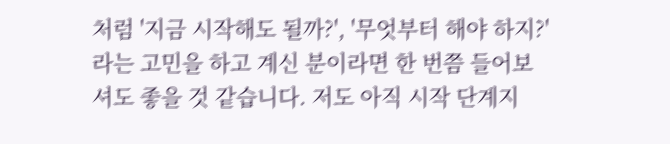처럼 '지금 시작해도 될까?', '무엇부터 해야 하지?'라는 고민을 하고 계신 분이라면 한 번쯤 들어보셔도 좋을 것 같습니다. 저도 아직 시작 단계지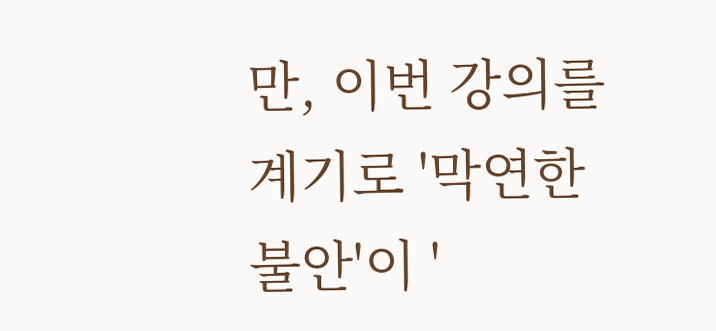만, 이번 강의를 계기로 '막연한 불안'이 '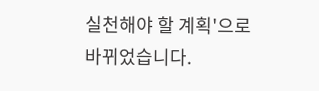실천해야 할 계획'으로 바뀌었습니다.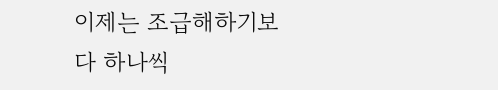이제는 조급해하기보다 하나씩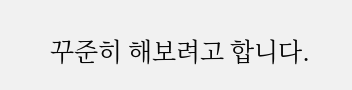꾸준히 해보려고 합니다.